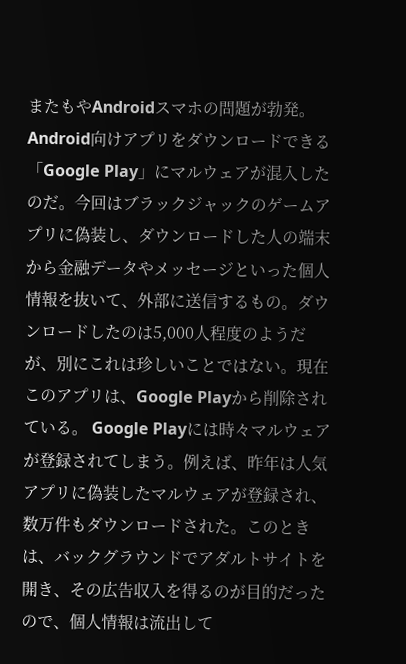またもやAndroidスマホの問題が勃発。Android向けアプリをダウンロードできる「Google Play」にマルウェアが混入したのだ。今回はブラックジャックのゲームアプリに偽装し、ダウンロードした人の端末から金融データやメッセージといった個人情報を抜いて、外部に送信するもの。ダウンロードしたのは5,000人程度のようだが、別にこれは珍しいことではない。現在このアプリは、Google Playから削除されている。 Google Playには時々マルウェアが登録されてしまう。例えば、昨年は人気アプリに偽装したマルウェアが登録され、数万件もダウンロードされた。このときは、バックグラウンドでアダルトサイトを開き、その広告収入を得るのが目的だったので、個人情報は流出して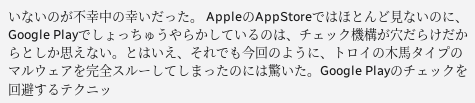いないのが不幸中の幸いだった。 AppleのAppStoreではほとんど見ないのに、Google Playでしょっちゅうやらかしているのは、チェック機構が穴だらけだからとしか思えない。とはいえ、それでも今回のように、トロイの木馬タイプのマルウェアを完全スルーしてしまったのには驚いた。Google Playのチェックを回避するテクニッ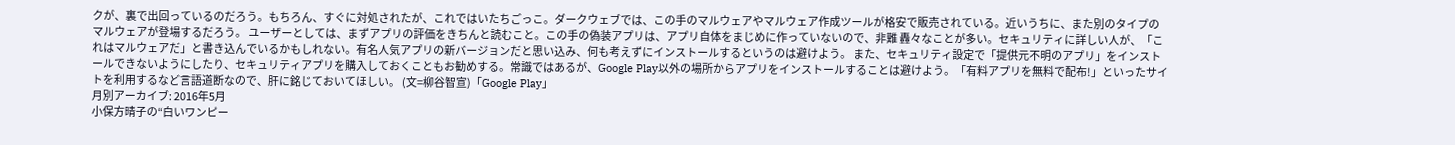クが、裏で出回っているのだろう。もちろん、すぐに対処されたが、これではいたちごっこ。ダークウェブでは、この手のマルウェアやマルウェア作成ツールが格安で販売されている。近いうちに、また別のタイプのマルウェアが登場するだろう。 ユーザーとしては、まずアプリの評価をきちんと読むこと。この手の偽装アプリは、アプリ自体をまじめに作っていないので、非難 轟々なことが多い。セキュリティに詳しい人が、「これはマルウェアだ」と書き込んでいるかもしれない。有名人気アプリの新バージョンだと思い込み、何も考えずにインストールするというのは避けよう。 また、セキュリティ設定で「提供元不明のアプリ」をインストールできないようにしたり、セキュリティアプリを購入しておくこともお勧めする。常識ではあるが、Google Play以外の場所からアプリをインストールすることは避けよう。「有料アプリを無料で配布!」といったサイトを利用するなど言語道断なので、肝に銘じておいてほしい。 (文=柳谷智宣)「Google Play」
月別アーカイブ: 2016年5月
小保方晴子の“白いワンピー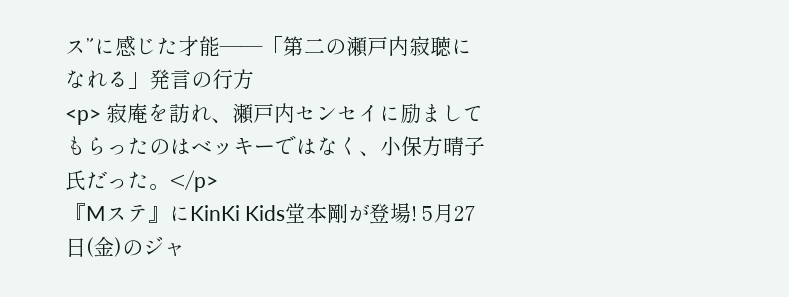ス”に感じた才能――「第二の瀬戸内寂聴になれる」発言の行方
<p> 寂庵を訪れ、瀬戸内センセイに励ましてもらったのはベッキーではなく、小保方晴子氏だった。</p>
『Mステ』にKinKi Kids堂本剛が登場! 5月27日(金)のジャ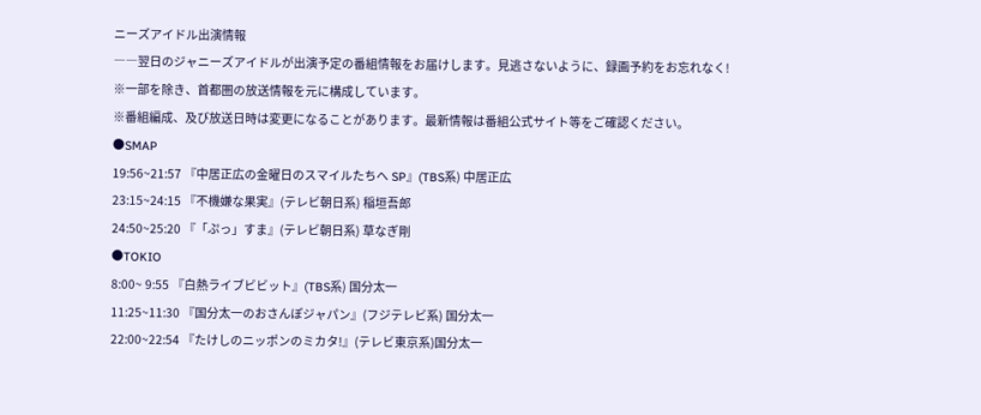ニーズアイドル出演情報
――翌日のジャニーズアイドルが出演予定の番組情報をお届けします。見逃さないように、録画予約をお忘れなく!
※一部を除き、首都圏の放送情報を元に構成しています。
※番組編成、及び放送日時は変更になることがあります。最新情報は番組公式サイト等をご確認ください。
●SMAP
19:56~21:57 『中居正広の金曜日のスマイルたちへ SP』(TBS系) 中居正広
23:15~24:15 『不機嫌な果実』(テレビ朝日系) 稲垣吾郎
24:50~25:20 『「ぷっ」すま』(テレビ朝日系) 草なぎ剛
●TOKIO
8:00~ 9:55 『白熱ライブビビット』(TBS系) 国分太一
11:25~11:30 『国分太一のおさんぽジャパン』(フジテレビ系) 国分太一
22:00~22:54 『たけしのニッポンのミカタ!』(テレビ東京系)国分太一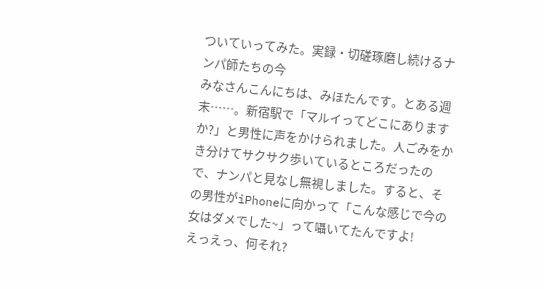ついていってみた。実録・切磋琢磨し続けるナンパ師たちの今
みなさんこんにちは、みほたんです。とある週末……。新宿駅で「マルイってどこにありますか?」と男性に声をかけられました。人ごみをかき分けてサクサク歩いているところだったので、ナンパと見なし無視しました。すると、その男性がiPhoneに向かって「こんな感じで今の女はダメでした~」って囁いてたんですよ!
えっえっ、何それ?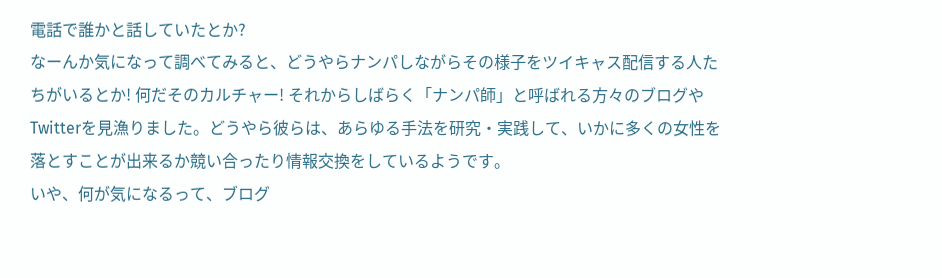電話で誰かと話していたとか?
なーんか気になって調べてみると、どうやらナンパしながらその様子をツイキャス配信する人たちがいるとか! 何だそのカルチャー! それからしばらく「ナンパ師」と呼ばれる方々のブログやTwitterを見漁りました。どうやら彼らは、あらゆる手法を研究・実践して、いかに多くの女性を落とすことが出来るか競い合ったり情報交換をしているようです。
いや、何が気になるって、ブログ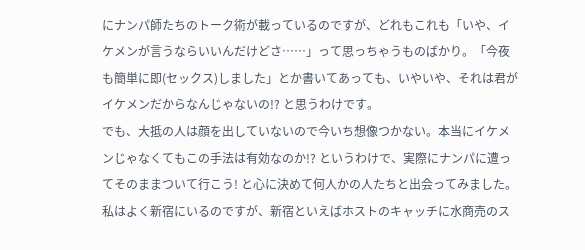にナンパ師たちのトーク術が載っているのですが、どれもこれも「いや、イケメンが言うならいいんだけどさ……」って思っちゃうものばかり。「今夜も簡単に即(セックス)しました」とか書いてあっても、いやいや、それは君がイケメンだからなんじゃないの!? と思うわけです。
でも、大抵の人は顔を出していないので今いち想像つかない。本当にイケメンじゃなくてもこの手法は有効なのか!? というわけで、実際にナンパに遭ってそのままついて行こう! と心に決めて何人かの人たちと出会ってみました。私はよく新宿にいるのですが、新宿といえばホストのキャッチに水商売のス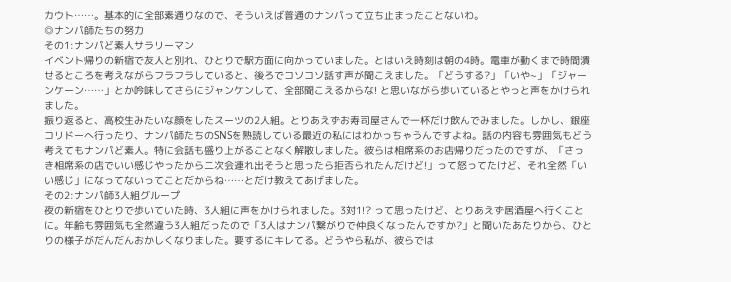カウト……。基本的に全部素通りなので、そういえば普通のナンパって立ち止まったことないわ。
◎ナンパ師たちの努力
その1:ナンパど素人サラリーマン
イベント帰りの新宿で友人と別れ、ひとりで駅方面に向かっていました。とはいえ時刻は朝の4時。電車が動くまで時間潰せるところを考えながらフラフラしていると、後ろでコソコソ話す声が聞こえました。「どうする?」「いや~」「ジャーンケーン……」とか吟味してさらにジャンケンして、全部聞こえるからな! と思いながら歩いているとやっと声をかけられました。
振り返ると、高校生みたいな顔をしたスーツの2人組。とりあえずお寿司屋さんで一杯だけ飲んでみました。しかし、銀座コリドーへ行ったり、ナンパ師たちのSNSを熟読している最近の私にはわかっちゃうんですよね。話の内容も雰囲気もどう考えてもナンパど素人。特に会話も盛り上がることなく解散しました。彼らは相席系のお店帰りだったのですが、「さっき相席系の店でいい感じやったから二次会連れ出そうと思ったら拒否られたんだけど!」って怒ってたけど、それ全然「いい感じ」になってないってことだからね……とだけ教えてあげました。
その2:ナンパ師3人組グループ
夜の新宿をひとりで歩いていた時、3人組に声をかけられました。3対1!? って思ったけど、とりあえず居酒屋へ行くことに。年齢も雰囲気も全然違う3人組だったので「3人はナンパ繋がりで仲良くなったんですか?」と聞いたあたりから、ひとりの様子がだんだんおかしくなりました。要するにキレてる。どうやら私が、彼らでは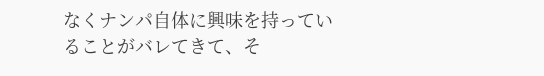なくナンパ自体に興味を持っていることがバレてきて、そ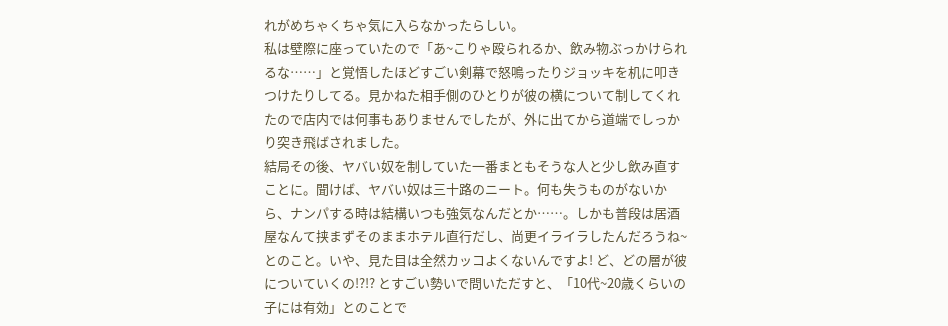れがめちゃくちゃ気に入らなかったらしい。
私は壁際に座っていたので「あ~こりゃ殴られるか、飲み物ぶっかけられるな……」と覚悟したほどすごい剣幕で怒鳴ったりジョッキを机に叩きつけたりしてる。見かねた相手側のひとりが彼の横について制してくれたので店内では何事もありませんでしたが、外に出てから道端でしっかり突き飛ばされました。
結局その後、ヤバい奴を制していた一番まともそうな人と少し飲み直すことに。聞けば、ヤバい奴は三十路のニート。何も失うものがないから、ナンパする時は結構いつも強気なんだとか……。しかも普段は居酒屋なんて挟まずそのままホテル直行だし、尚更イライラしたんだろうね~とのこと。いや、見た目は全然カッコよくないんですよ! ど、どの層が彼についていくの!?!? とすごい勢いで問いただすと、「10代~20歳くらいの子には有効」とのことで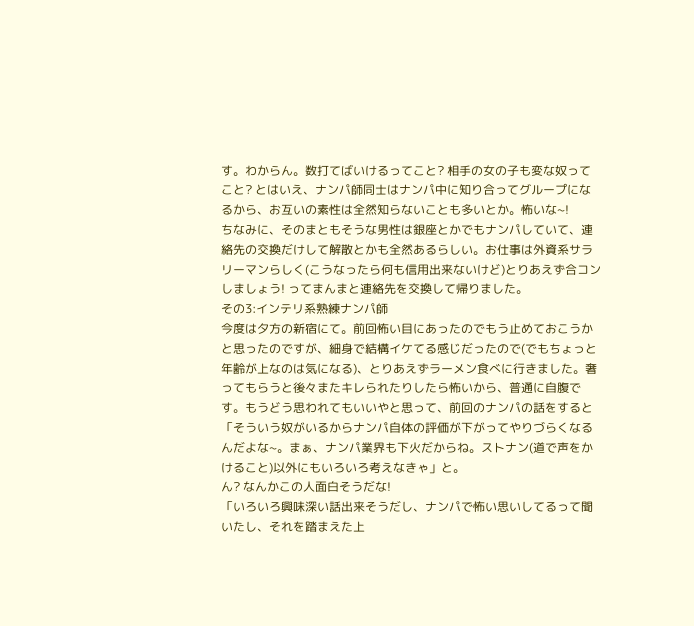す。わからん。数打てばいけるってこと? 相手の女の子も変な奴ってこと? とはいえ、ナンパ師同士はナンパ中に知り合ってグループになるから、お互いの素性は全然知らないことも多いとか。怖いな~!
ちなみに、そのまともそうな男性は銀座とかでもナンパしていて、連絡先の交換だけして解散とかも全然あるらしい。お仕事は外資系サラリーマンらしく(こうなったら何も信用出来ないけど)とりあえず合コンしましょう! ってまんまと連絡先を交換して帰りました。
その3:インテリ系熟練ナンパ師
今度は夕方の新宿にて。前回怖い目にあったのでもう止めておこうかと思ったのですが、細身で結構イケてる感じだったので(でもちょっと年齢が上なのは気になる)、とりあえずラーメン食べに行きました。奢ってもらうと後々またキレられたりしたら怖いから、普通に自腹です。もうどう思われてもいいやと思って、前回のナンパの話をすると「そういう奴がいるからナンパ自体の評価が下がってやりづらくなるんだよな~。まぁ、ナンパ業界も下火だからね。ストナン(道で声をかけること)以外にもいろいろ考えなきゃ」と。
ん? なんかこの人面白そうだな!
「いろいろ興味深い話出来そうだし、ナンパで怖い思いしてるって聞いたし、それを踏まえた上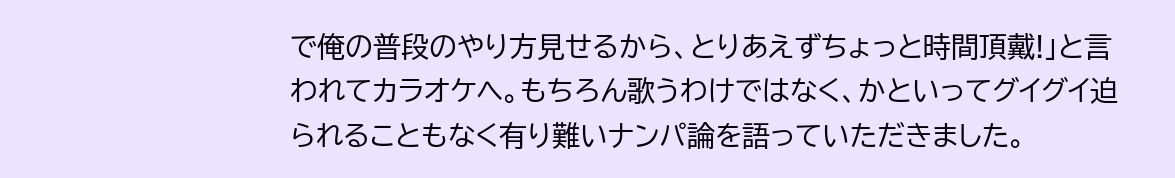で俺の普段のやり方見せるから、とりあえずちょっと時間頂戴!」と言われてカラオケへ。もちろん歌うわけではなく、かといってグイグイ迫られることもなく有り難いナンパ論を語っていただきました。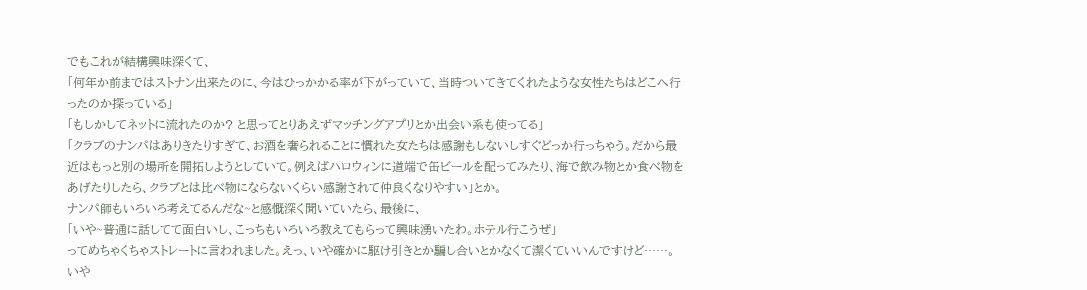でもこれが結構興味深くて、
「何年か前まではストナン出来たのに、今はひっかかる率が下がっていて、当時ついてきてくれたような女性たちはどこへ行ったのか探っている」
「もしかしてネットに流れたのか? と思ってとりあえずマッチングアプリとか出会い系も使ってる」
「クラブのナンパはありきたりすぎて、お酒を奢られることに慣れた女たちは感謝もしないしすぐどっか行っちゃう。だから最近はもっと別の場所を開拓しようとしていて。例えばハロウィンに道端で缶ビールを配ってみたり、海で飲み物とか食べ物をあげたりしたら、クラブとは比べ物にならないくらい感謝されて仲良くなりやすい」とか。
ナンパ師もいろいろ考えてるんだな~と感慨深く聞いていたら、最後に、
「いや~普通に話してて面白いし、こっちもいろいろ教えてもらって興味湧いたわ。ホテル行こうぜ」
ってめちゃくちゃストレートに言われました。えっ、いや確かに駆け引きとか騙し合いとかなくて潔くていいんですけど……。いや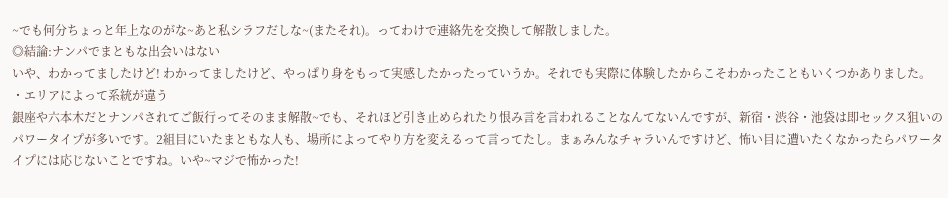~でも何分ちょっと年上なのがな~あと私シラフだしな~(またそれ)。ってわけで連絡先を交換して解散しました。
◎結論:ナンパでまともな出会いはない
いや、わかってましたけど! わかってましたけど、やっぱり身をもって実感したかったっていうか。それでも実際に体験したからこそわかったこともいくつかありました。
・エリアによって系統が違う
銀座や六本木だとナンパされてご飯行ってそのまま解散~でも、それほど引き止められたり恨み言を言われることなんてないんですが、新宿・渋谷・池袋は即セックス狙いのパワータイプが多いです。2組目にいたまともな人も、場所によってやり方を変えるって言ってたし。まぁみんなチャラいんですけど、怖い目に遭いたくなかったらパワータイプには応じないことですね。いや~マジで怖かった!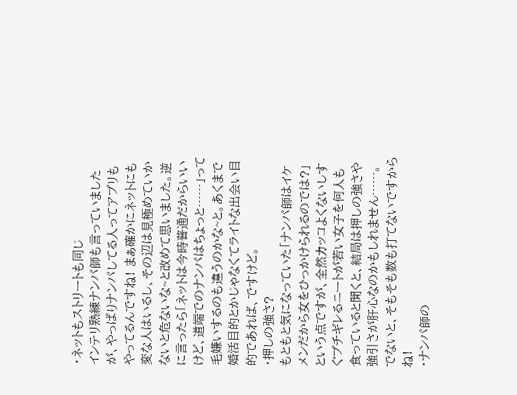・ネットもストリートも同じ
インテリ熟練ナンパ師も言っていましたが、やっぱりナンパしてる人ってアプリもやってるんですね! まぁ確かにネットにも変な人はいるし、その辺は見極めていかないと危ないな~と改めて思いました。逆に言ったら「ネットは今時普通だからいいけど、道端でのナンパはちょっと……」って毛嫌いするのも違うのかな~と。あくまで婚活目的とかじゃなくてライトな出会い目的であれば、ですけど。
・押しの強さ?
もともと気になっていた「ナンパ師はイケメンだから女をひっかけられるのでは?」という点ですが、全然カッコよくないしすぐブチギレるニートが若い女子を何人も食っていると聞くと、結局は押しの強さや強引さが肝心なのかもしれません……。 でないと、そもそも数も打てないですからね!
・ナンパ師の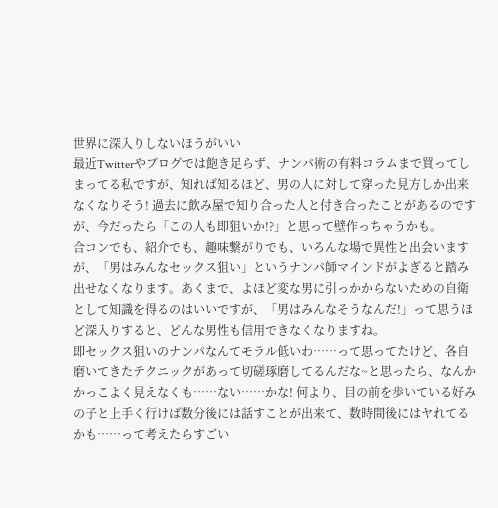世界に深入りしないほうがいい
最近Twitterやブログでは飽き足らず、ナンパ術の有料コラムまで買ってしまってる私ですが、知れば知るほど、男の人に対して穿った見方しか出来なくなりそう! 過去に飲み屋で知り合った人と付き合ったことがあるのですが、今だったら「この人も即狙いか!?」と思って壁作っちゃうかも。
合コンでも、紹介でも、趣味繋がりでも、いろんな場で異性と出会いますが、「男はみんなセックス狙い」というナンパ師マインドがよぎると踏み出せなくなります。あくまで、よほど変な男に引っかからないための自衛として知識を得るのはいいですが、「男はみんなそうなんだ!」って思うほど深入りすると、どんな男性も信用できなくなりますね。
即セックス狙いのナンパなんてモラル低いわ……って思ってたけど、各自磨いてきたテクニックがあって切磋琢磨してるんだな~と思ったら、なんかかっこよく見えなくも……ない……かな! 何より、目の前を歩いている好みの子と上手く行けば数分後には話すことが出来て、数時間後にはヤれてるかも……って考えたらすごい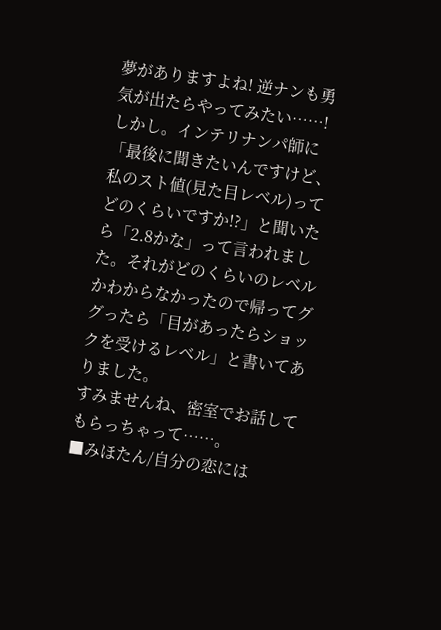夢がありますよね! 逆ナンも勇気が出たらやってみたい……!
しかし。インテリナンパ師に「最後に聞きたいんですけど、私のスト値(見た目レベル)ってどのくらいですか!?」と聞いたら「2.8かな」って言われました。それがどのくらいのレベルかわからなかったので帰ってググったら「目があったらショックを受けるレベル」と書いてありました。
すみませんね、密室でお話してもらっちゃって……。
■みほたん/自分の恋には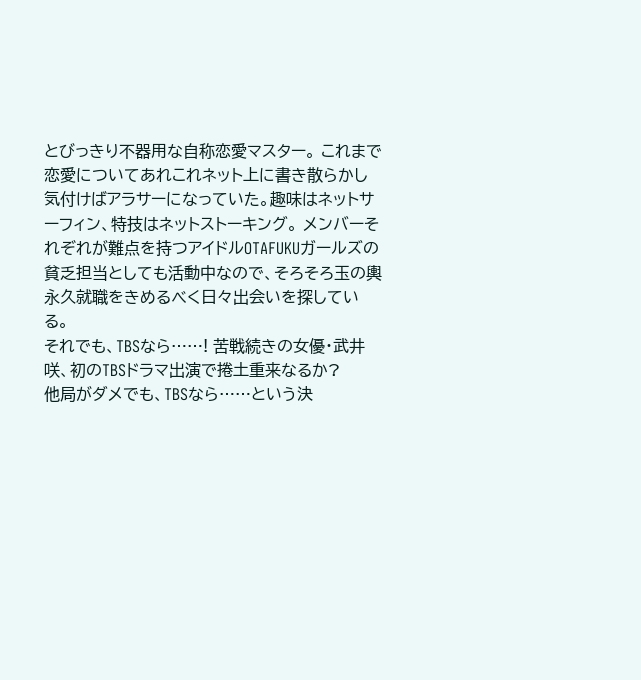とびっきり不器用な自称恋愛マスター。 これまで恋愛についてあれこれネット上に書き散らかし気付けばアラサーになっていた。趣味はネットサーフィン、特技はネットストーキング。 メンバーそれぞれが難点を持つアイドルOTAFUKUガールズの貧乏担当としても活動中なので、そろそろ玉の輿永久就職をきめるべく日々出会いを探している。
それでも、TBSなら……! 苦戦続きの女優・武井咲、初のTBSドラマ出演で捲土重来なるか?
他局がダメでも、TBSなら……という決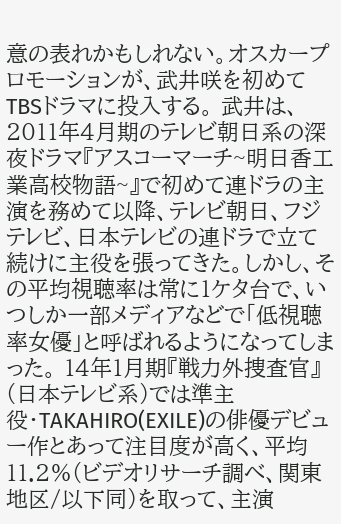意の表れかもしれない。オスカープロモーションが、武井咲を初めてTBSドラマに投入する。 武井は、2011年4月期のテレビ朝日系の深夜ドラマ『アスコーマーチ~明日香工業高校物語~』で初めて連ドラの主演を務めて以降、テレビ朝日、フジテレビ、日本テレビの連ドラで立て続けに主役を張ってきた。しかし、その平均視聴率は常に1ケタ台で、いつしか一部メディアなどで「低視聴率女優」と呼ばれるようになってしまった。 14年1月期『戦力外捜査官』(日本テレビ系)では準主役・TAKAHIRO(EXILE)の俳優デビュー作とあって注目度が高く、平均11.2%(ビデオリサーチ調べ、関東地区/以下同)を取って、主演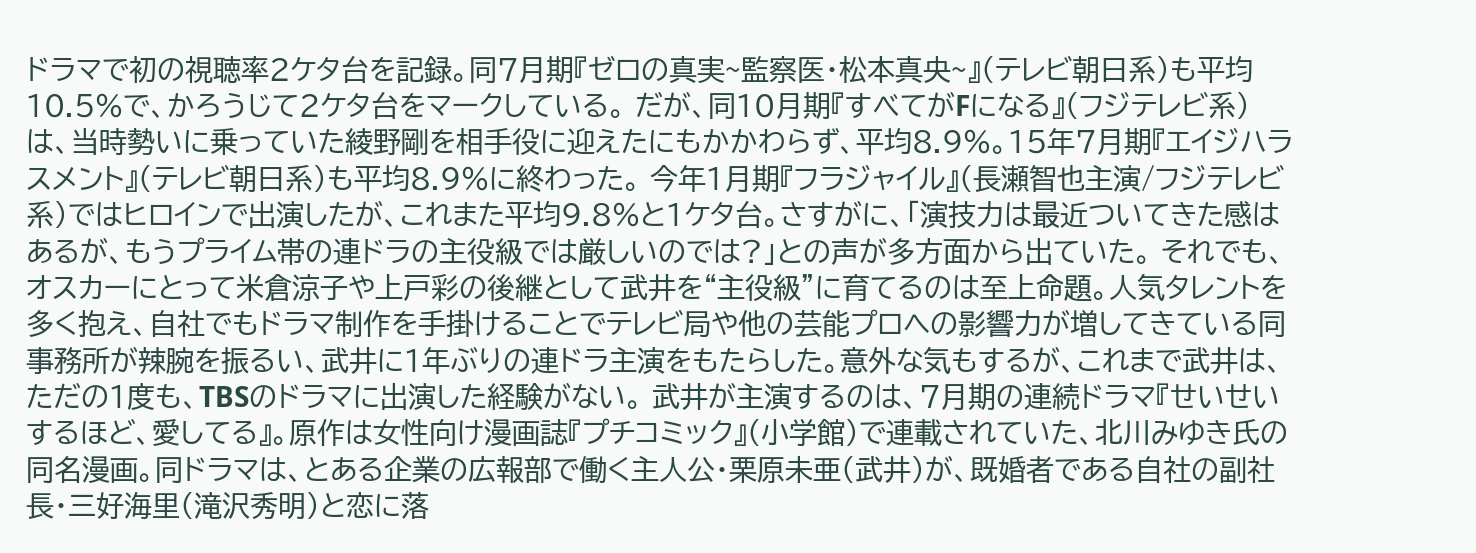ドラマで初の視聴率2ケタ台を記録。同7月期『ゼロの真実~監察医・松本真央~』(テレビ朝日系)も平均10.5%で、かろうじて2ケタ台をマークしている。 だが、同10月期『すべてがFになる』(フジテレビ系)は、当時勢いに乗っていた綾野剛を相手役に迎えたにもかかわらず、平均8.9%。15年7月期『エイジハラスメント』(テレビ朝日系)も平均8.9%に終わった。 今年1月期『フラジャイル』(長瀬智也主演/フジテレビ系)ではヒロインで出演したが、これまた平均9.8%と1ケタ台。さすがに、「演技力は最近ついてきた感はあるが、もうプライム帯の連ドラの主役級では厳しいのでは?」との声が多方面から出ていた。 それでも、オスカーにとって米倉涼子や上戸彩の後継として武井を“主役級”に育てるのは至上命題。人気タレントを多く抱え、自社でもドラマ制作を手掛けることでテレビ局や他の芸能プロへの影響力が増してきている同事務所が辣腕を振るい、武井に1年ぶりの連ドラ主演をもたらした。意外な気もするが、これまで武井は、ただの1度も、TBSのドラマに出演した経験がない。 武井が主演するのは、7月期の連続ドラマ『せいせいするほど、愛してる』。原作は女性向け漫画誌『プチコミック』(小学館)で連載されていた、北川みゆき氏の同名漫画。同ドラマは、とある企業の広報部で働く主人公・栗原未亜(武井)が、既婚者である自社の副社長・三好海里(滝沢秀明)と恋に落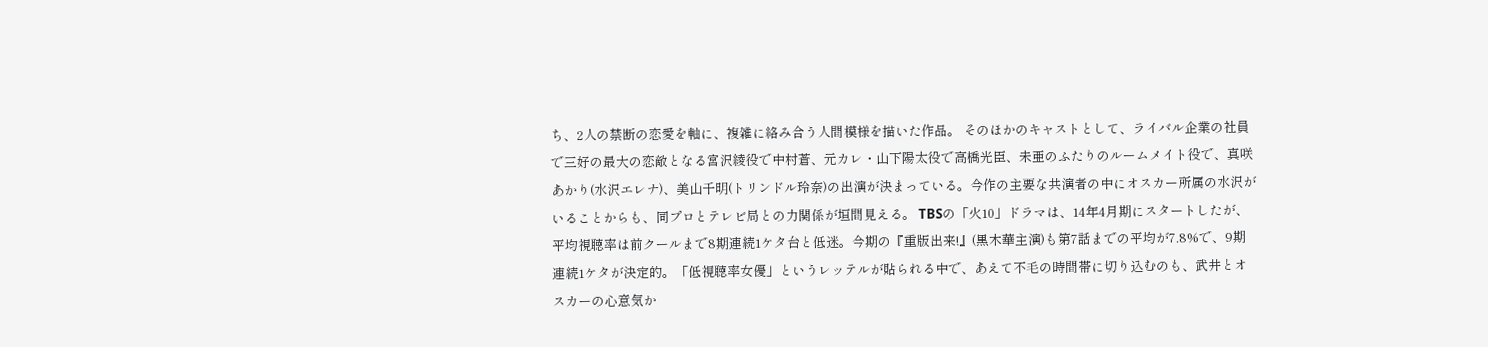ち、2人の禁断の恋愛を軸に、複雑に絡み合う人間模様を描いた作品。 そのほかのキャストとして、ライバル企業の社員で三好の最大の恋敵となる宮沢綾役で中村蒼、元カレ・山下陽太役で高橋光臣、未亜のふたりのルームメイト役で、真咲あかり(水沢エレナ)、美山千明(トリンドル玲奈)の出演が決まっている。今作の主要な共演者の中にオスカー所属の水沢がいることからも、同プロとテレビ局との力関係が垣間見える。 TBSの「火10」ドラマは、14年4月期にスタートしたが、平均視聴率は前クールまで8期連続1ケタ台と低迷。今期の『重版出来!』(黒木華主演)も第7話までの平均が7.8%で、9期連続1ケタが決定的。「低視聴率女優」というレッテルが貼られる中で、あえて不毛の時間帯に切り込むのも、武井とオスカーの心意気か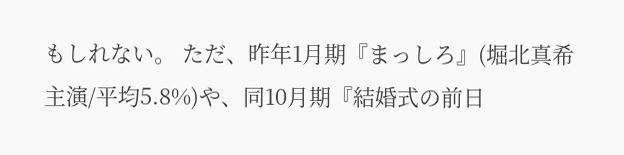もしれない。 ただ、昨年1月期『まっしろ』(堀北真希主演/平均5.8%)や、同10月期『結婚式の前日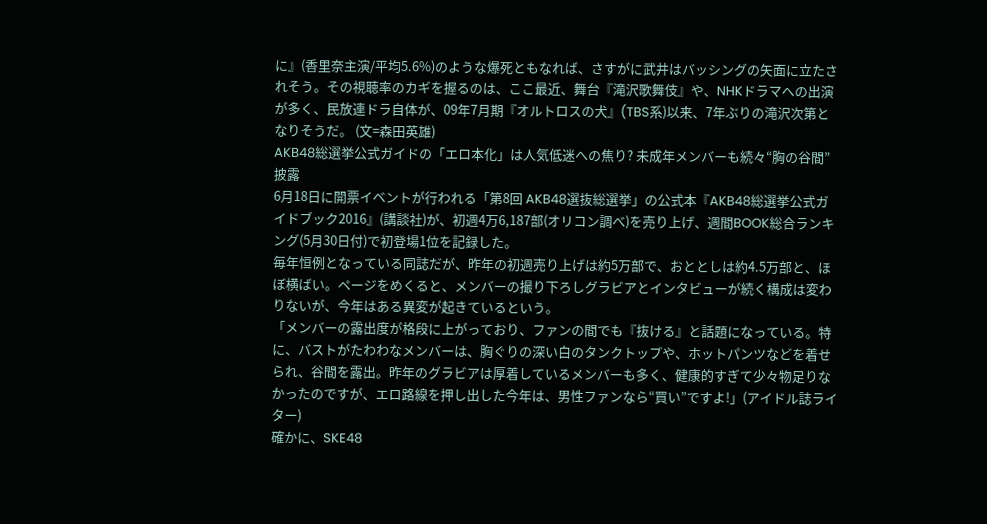に』(香里奈主演/平均5.6%)のような爆死ともなれば、さすがに武井はバッシングの矢面に立たされそう。その視聴率のカギを握るのは、ここ最近、舞台『滝沢歌舞伎』や、NHKドラマへの出演が多く、民放連ドラ自体が、09年7月期『オルトロスの犬』(TBS系)以来、7年ぶりの滝沢次第となりそうだ。 (文=森田英雄)
AKB48総選挙公式ガイドの「エロ本化」は人気低迷への焦り? 未成年メンバーも続々“胸の谷間”披露
6月18日に開票イベントが行われる「第8回 AKB48選抜総選挙」の公式本『AKB48総選挙公式ガイドブック2016』(講談社)が、初週4万6,187部(オリコン調べ)を売り上げ、週間BOOK総合ランキング(5月30日付)で初登場1位を記録した。
毎年恒例となっている同誌だが、昨年の初週売り上げは約5万部で、おととしは約4.5万部と、ほぼ横ばい。ページをめくると、メンバーの撮り下ろしグラビアとインタビューが続く構成は変わりないが、今年はある異変が起きているという。
「メンバーの露出度が格段に上がっており、ファンの間でも『抜ける』と話題になっている。特に、バストがたわわなメンバーは、胸ぐりの深い白のタンクトップや、ホットパンツなどを着せられ、谷間を露出。昨年のグラビアは厚着しているメンバーも多く、健康的すぎて少々物足りなかったのですが、エロ路線を押し出した今年は、男性ファンなら“買い”ですよ!」(アイドル誌ライター)
確かに、SKE48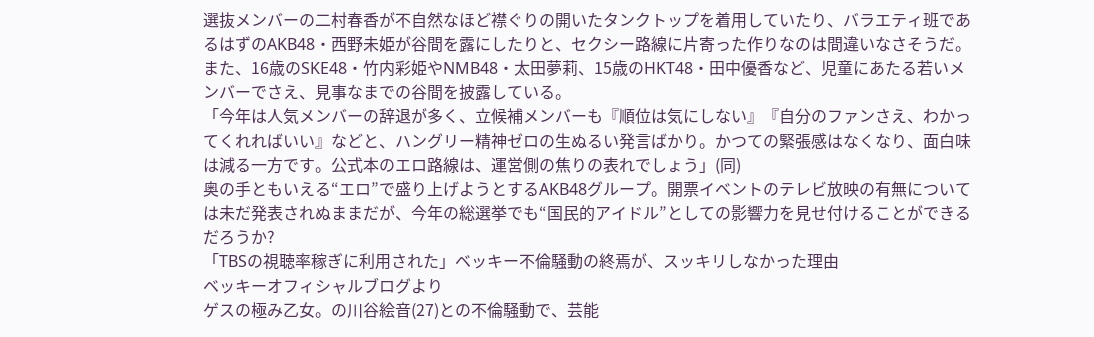選抜メンバーの二村春香が不自然なほど襟ぐりの開いたタンクトップを着用していたり、バラエティ班であるはずのAKB48・西野未姫が谷間を露にしたりと、セクシー路線に片寄った作りなのは間違いなさそうだ。また、16歳のSKE48・竹内彩姫やNMB48・太田夢莉、15歳のHKT48・田中優香など、児童にあたる若いメンバーでさえ、見事なまでの谷間を披露している。
「今年は人気メンバーの辞退が多く、立候補メンバーも『順位は気にしない』『自分のファンさえ、わかってくれればいい』などと、ハングリー精神ゼロの生ぬるい発言ばかり。かつての緊張感はなくなり、面白味は減る一方です。公式本のエロ路線は、運営側の焦りの表れでしょう」(同)
奥の手ともいえる“エロ”で盛り上げようとするAKB48グループ。開票イベントのテレビ放映の有無については未だ発表されぬままだが、今年の総選挙でも“国民的アイドル”としての影響力を見せ付けることができるだろうか?
「TBSの視聴率稼ぎに利用された」ベッキー不倫騒動の終焉が、スッキリしなかった理由
ベッキーオフィシャルブログより
ゲスの極み乙女。の川谷絵音(27)との不倫騒動で、芸能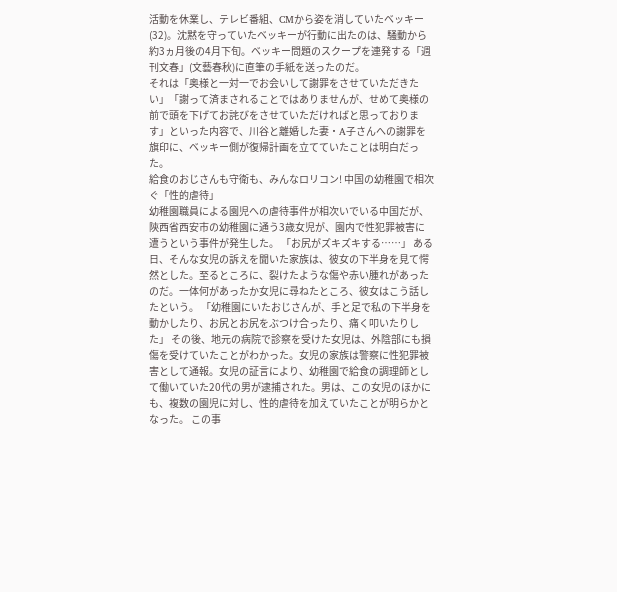活動を休業し、テレビ番組、CMから姿を消していたベッキー(32)。沈黙を守っていたベッキーが行動に出たのは、騒動から約3ヵ月後の4月下旬。ベッキー問題のスクープを連発する「週刊文春」(文藝春秋)に直筆の手紙を送ったのだ。
それは「奥様と一対一でお会いして謝罪をさせていただきたい」「謝って済まされることではありませんが、せめて奥様の前で頭を下げてお詫びをさせていただければと思っております」といった内容で、川谷と離婚した妻・A子さんへの謝罪を旗印に、ベッキー側が復帰計画を立てていたことは明白だった。
給食のおじさんも守衛も、みんなロリコン! 中国の幼稚園で相次ぐ「性的虐待」
幼稚園職員による園児への虐待事件が相次いでいる中国だが、陝西省西安市の幼稚園に通う3歳女児が、園内で性犯罪被害に遭うという事件が発生した。 「お尻がズキズキする……」 ある日、そんな女児の訴えを聞いた家族は、彼女の下半身を見て愕然とした。至るところに、裂けたような傷や赤い腫れがあったのだ。一体何があったか女児に尋ねたところ、彼女はこう話したという。 「幼稚園にいたおじさんが、手と足で私の下半身を動かしたり、お尻とお尻をぶつけ合ったり、痛く叩いたりした」 その後、地元の病院で診察を受けた女児は、外陰部にも損傷を受けていたことがわかった。女児の家族は警察に性犯罪被害として通報。女児の証言により、幼稚園で給食の調理師として働いていた20代の男が逮捕された。男は、この女児のほかにも、複数の園児に対し、性的虐待を加えていたことが明らかとなった。 この事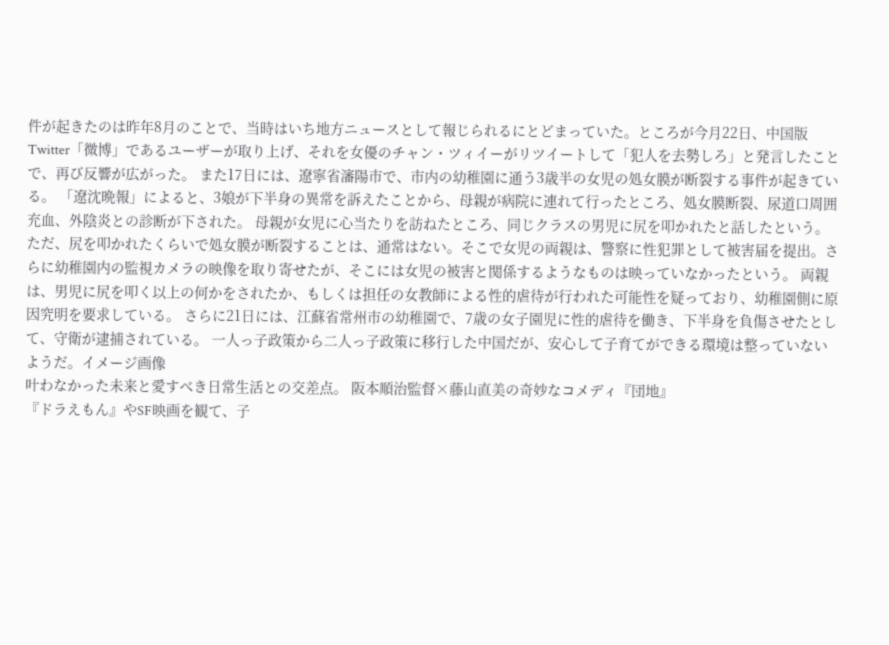件が起きたのは昨年8月のことで、当時はいち地方ニュースとして報じられるにとどまっていた。ところが今月22日、中国版Twitter「微博」であるユーザーが取り上げ、それを女優のチャン・ツィイーがリツイートして「犯人を去勢しろ」と発言したことで、再び反響が広がった。 また17日には、遼寧省瀋陽市で、市内の幼稚園に通う3歳半の女児の処女膜が断裂する事件が起きている。 「遼沈晩報」によると、3娘が下半身の異常を訴えたことから、母親が病院に連れて行ったところ、処女膜断裂、尿道口周囲充血、外陰炎との診断が下された。 母親が女児に心当たりを訪ねたところ、同じクラスの男児に尻を叩かれたと話したという。ただ、尻を叩かれたくらいで処女膜が断裂することは、通常はない。そこで女児の両親は、警察に性犯罪として被害届を提出。さらに幼稚園内の監視カメラの映像を取り寄せたが、そこには女児の被害と関係するようなものは映っていなかったという。 両親は、男児に尻を叩く以上の何かをされたか、もしくは担任の女教師による性的虐待が行われた可能性を疑っており、幼稚園側に原因究明を要求している。 さらに21日には、江蘇省常州市の幼稚園で、7歳の女子園児に性的虐待を働き、下半身を負傷させたとして、守衛が逮捕されている。 一人っ子政策から二人っ子政策に移行した中国だが、安心して子育てができる環境は整っていないようだ。イメージ画像
叶わなかった未来と愛すべき日常生活との交差点。 阪本順治監督×藤山直美の奇妙なコメディ『団地』
『ドラえもん』やSF映画を観て、子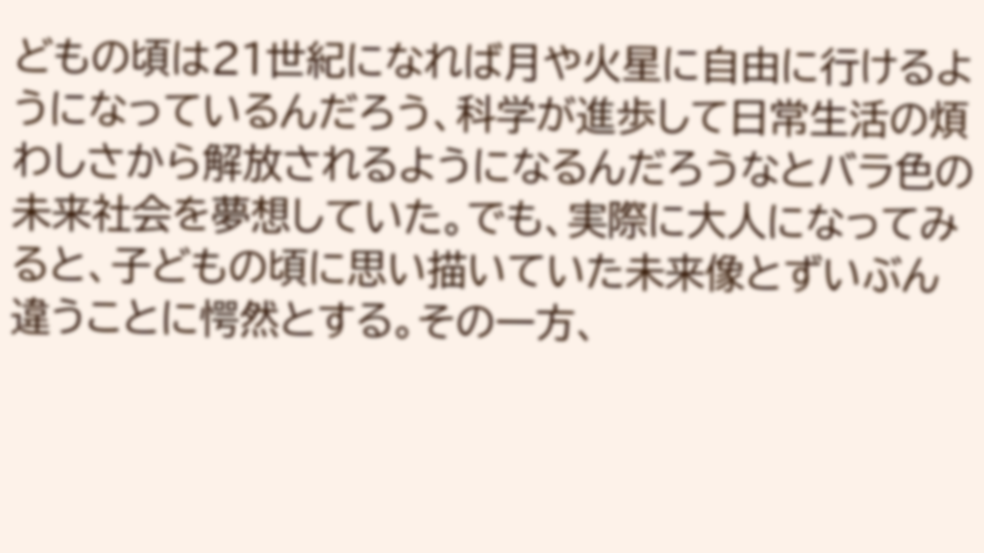どもの頃は21世紀になれば月や火星に自由に行けるようになっているんだろう、科学が進歩して日常生活の煩わしさから解放されるようになるんだろうなとバラ色の未来社会を夢想していた。でも、実際に大人になってみると、子どもの頃に思い描いていた未来像とずいぶん違うことに愕然とする。その一方、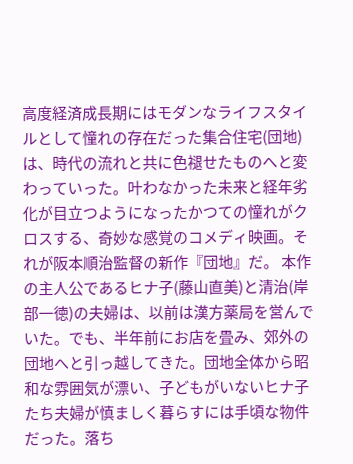高度経済成長期にはモダンなライフスタイルとして憧れの存在だった集合住宅(団地)は、時代の流れと共に色褪せたものへと変わっていった。叶わなかった未来と経年劣化が目立つようになったかつての憧れがクロスする、奇妙な感覚のコメディ映画。それが阪本順治監督の新作『団地』だ。 本作の主人公であるヒナ子(藤山直美)と清治(岸部一徳)の夫婦は、以前は漢方薬局を営んでいた。でも、半年前にお店を畳み、郊外の団地へと引っ越してきた。団地全体から昭和な雰囲気が漂い、子どもがいないヒナ子たち夫婦が慎ましく暮らすには手頃な物件だった。落ち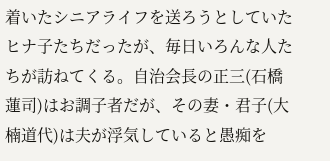着いたシニアライフを送ろうとしていたヒナ子たちだったが、毎日いろんな人たちが訪ねてくる。自治会長の正三(石橋蓮司)はお調子者だが、その妻・君子(大楠道代)は夫が浮気していると愚痴を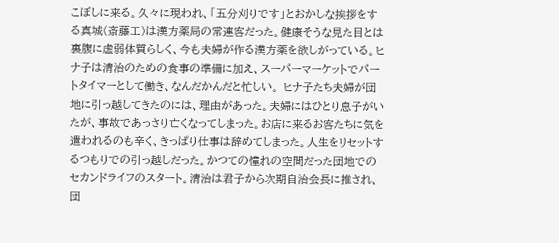こぼしに来る。久々に現われ、「五分刈りです」とおかしな挨拶をする真城(斎藤工)は漢方薬局の常連客だった。健康そうな見た目とは裏腹に虚弱体質らしく、今も夫婦が作る漢方薬を欲しがっている。ヒナ子は清治のための食事の準備に加え、スーパーマーケットでパートタイマーとして働き、なんだかんだと忙しい。 ヒナ子たち夫婦が団地に引っ越してきたのには、理由があった。夫婦にはひとり息子がいたが、事故であっさり亡くなってしまった。お店に来るお客たちに気を遣われるのも辛く、きっぱり仕事は辞めてしまった。人生をリセットするつもりでの引っ越しだった。かつての憧れの空間だった団地でのセカンドライフのスタート。清治は君子から次期自治会長に推され、団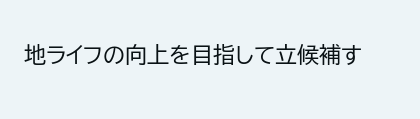地ライフの向上を目指して立候補す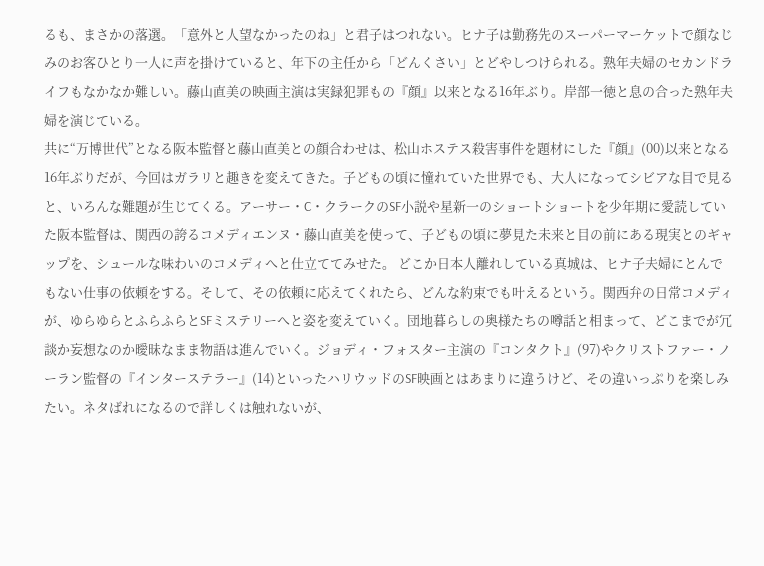るも、まさかの落選。「意外と人望なかったのね」と君子はつれない。ヒナ子は勤務先のスーパーマーケットで顔なじみのお客ひとり一人に声を掛けていると、年下の主任から「どんくさい」とどやしつけられる。熟年夫婦のセカンドライフもなかなか難しい。藤山直美の映画主演は実録犯罪もの『顔』以来となる16年ぶり。岸部一徳と息の合った熟年夫婦を演じている。
共に“万博世代”となる阪本監督と藤山直美との顔合わせは、松山ホステス殺害事件を題材にした『顔』(00)以来となる16年ぶりだが、今回はガラリと趣きを変えてきた。子どもの頃に憧れていた世界でも、大人になってシビアな目で見ると、いろんな難題が生じてくる。アーサー・C・クラークのSF小説や星新一のショートショートを少年期に愛読していた阪本監督は、関西の誇るコメディエンヌ・藤山直美を使って、子どもの頃に夢見た未来と目の前にある現実とのギャップを、シュールな味わいのコメディへと仕立ててみせた。 どこか日本人離れしている真城は、ヒナ子夫婦にとんでもない仕事の依頼をする。そして、その依頼に応えてくれたら、どんな約束でも叶えるという。関西弁の日常コメディが、ゆらゆらとふらふらとSFミステリーへと姿を変えていく。団地暮らしの奥様たちの噂話と相まって、どこまでが冗談か妄想なのか曖昧なまま物語は進んでいく。ジョディ・フォスター主演の『コンタクト』(97)やクリストファー・ノーラン監督の『インターステラー』(14)といったハリウッドのSF映画とはあまりに違うけど、その違いっぷりを楽しみたい。ネタばれになるので詳しくは触れないが、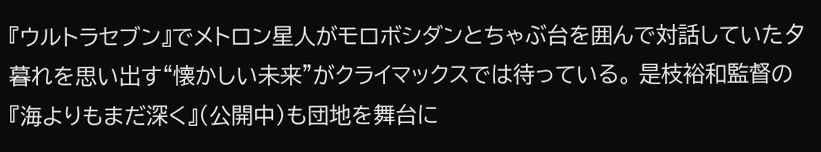『ウルトラセブン』でメトロン星人がモロボシダンとちゃぶ台を囲んで対話していた夕暮れを思い出す“懐かしい未来”がクライマックスでは待っている。 是枝裕和監督の『海よりもまだ深く』(公開中)も団地を舞台に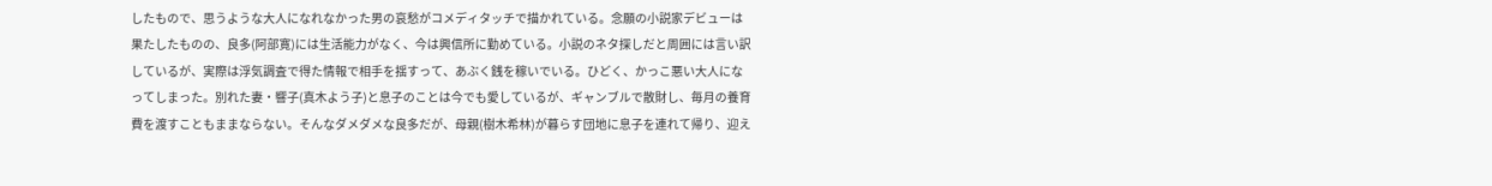したもので、思うような大人になれなかった男の哀愁がコメディタッチで描かれている。念願の小説家デビューは果たしたものの、良多(阿部寛)には生活能力がなく、今は興信所に勤めている。小説のネタ探しだと周囲には言い訳しているが、実際は浮気調査で得た情報で相手を揺すって、あぶく銭を稼いでいる。ひどく、かっこ悪い大人になってしまった。別れた妻・響子(真木よう子)と息子のことは今でも愛しているが、ギャンブルで散財し、毎月の養育費を渡すこともままならない。そんなダメダメな良多だが、母親(樹木希林)が暮らす団地に息子を連れて帰り、迎え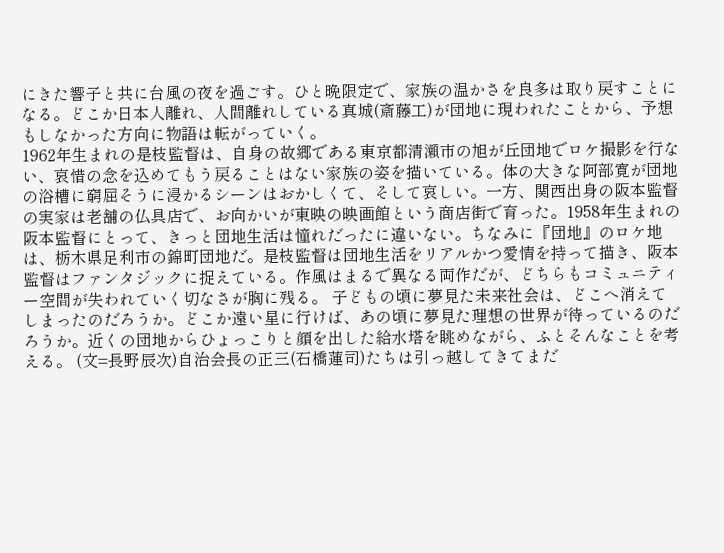にきた響子と共に台風の夜を過ごす。ひと晩限定で、家族の温かさを良多は取り戻すことになる。どこか日本人離れ、人間離れしている真城(斎藤工)が団地に現われたことから、予想もしなかった方向に物語は転がっていく。
1962年生まれの是枝監督は、自身の故郷である東京都清瀬市の旭が丘団地でロケ撮影を行ない、哀惜の念を込めてもう戻ることはない家族の姿を描いている。体の大きな阿部寛が団地の浴槽に窮屈そうに浸かるシーンはおかしくて、そして哀しい。一方、関西出身の阪本監督の実家は老舗の仏具店で、お向かいが東映の映画館という商店街で育った。1958年生まれの阪本監督にとって、きっと団地生活は憧れだったに違いない。ちなみに『団地』のロケ地は、栃木県足利市の錦町団地だ。是枝監督は団地生活をリアルかつ愛情を持って描き、阪本監督はファンタジックに捉えている。作風はまるで異なる両作だが、どちらもコミュニティー空間が失われていく切なさが胸に残る。 子どもの頃に夢見た未来社会は、どこへ消えてしまったのだろうか。どこか遠い星に行けば、あの頃に夢見た理想の世界が待っているのだろうか。近くの団地からひょっこりと顔を出した給水塔を眺めながら、ふとそんなことを考える。 (文=長野辰次)自治会長の正三(石橋蓮司)たちは引っ越してきてまだ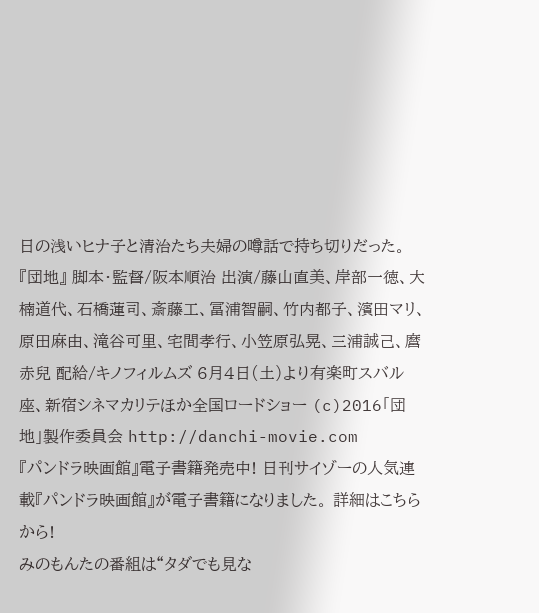日の浅いヒナ子と清治たち夫婦の噂話で持ち切りだった。
『団地』 脚本・監督/阪本順治 出演/藤山直美、岸部一徳、大楠道代、石橋蓮司、斎藤工、冨浦智嗣、竹内都子、濱田マリ、原田麻由、滝谷可里、宅間孝行、小笠原弘晃、三浦誠己、麿赤兒 配給/キノフィルムズ 6月4日(土)より有楽町スバル座、新宿シネマカリテほか全国ロードショー (c)2016「団地」製作委員会 http://danchi-movie.com
『パンドラ映画館』電子書籍発売中! 日刊サイゾーの人気連載『パンドラ映画館』が電子書籍になりました。 詳細はこちらから!
みのもんたの番組は“タダでも見な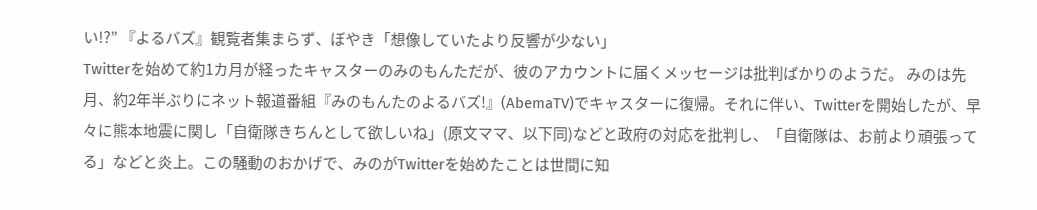い!?” 『よるバズ』観覧者集まらず、ぼやき「想像していたより反響が少ない」
Twitterを始めて約1カ月が経ったキャスターのみのもんただが、彼のアカウントに届くメッセージは批判ばかりのようだ。 みのは先月、約2年半ぶりにネット報道番組『みのもんたのよるバズ!』(AbemaTV)でキャスターに復帰。それに伴い、Twitterを開始したが、早々に熊本地震に関し「自衛隊きちんとして欲しいね」(原文ママ、以下同)などと政府の対応を批判し、「自衛隊は、お前より頑張ってる」などと炎上。この騒動のおかげで、みのがTwitterを始めたことは世間に知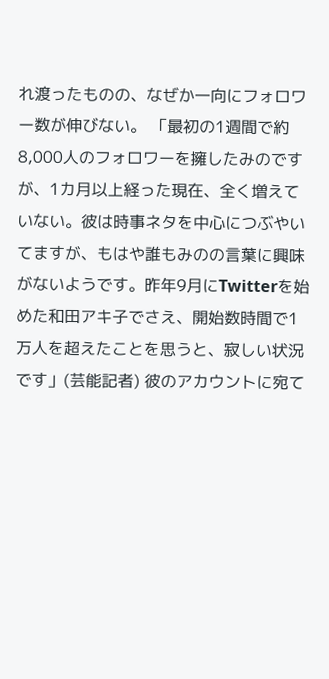れ渡ったものの、なぜか一向にフォロワー数が伸びない。 「最初の1週間で約8,000人のフォロワーを擁したみのですが、1カ月以上経った現在、全く増えていない。彼は時事ネタを中心につぶやいてますが、もはや誰もみのの言葉に興味がないようです。昨年9月にTwitterを始めた和田アキ子でさえ、開始数時間で1万人を超えたことを思うと、寂しい状況です」(芸能記者) 彼のアカウントに宛て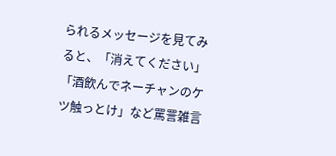られるメッセージを見てみると、「消えてください」「酒飲んでネーチャンのケツ触っとけ」など罵詈雑言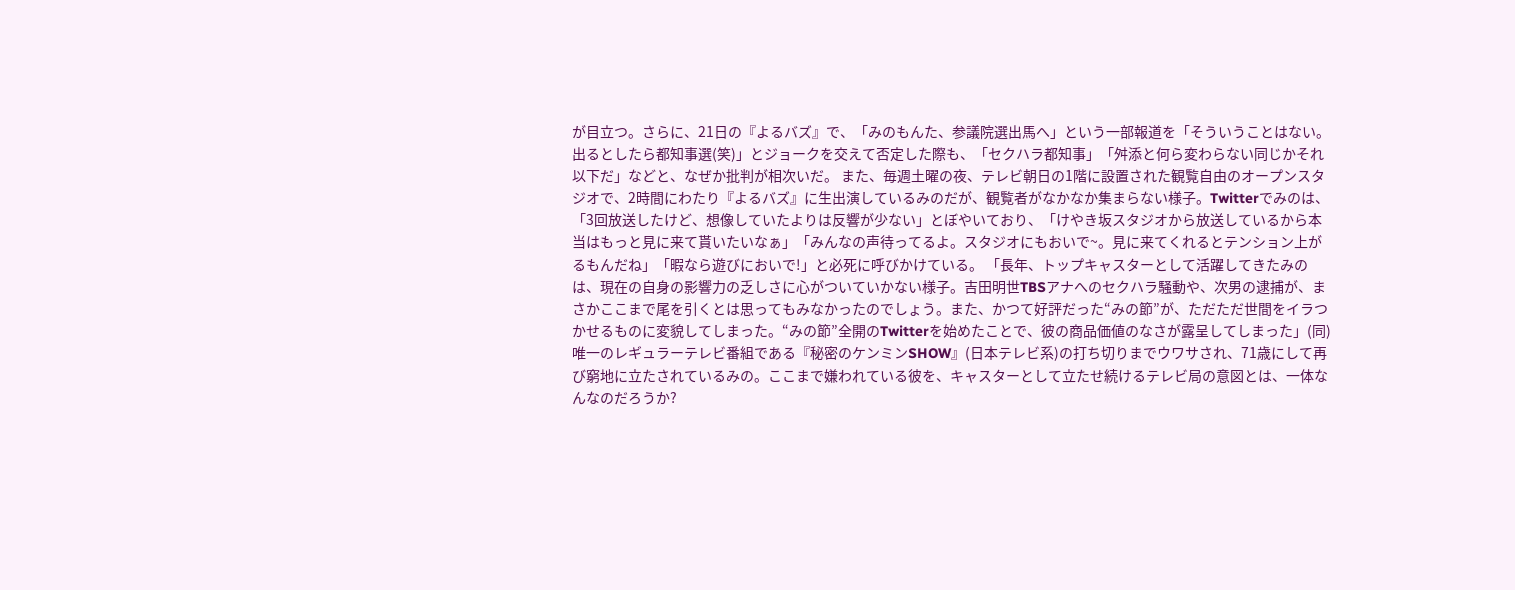が目立つ。さらに、21日の『よるバズ』で、「みのもんた、参議院選出馬へ」という一部報道を「そういうことはない。出るとしたら都知事選(笑)」とジョークを交えて否定した際も、「セクハラ都知事」「舛添と何ら変わらない同じかそれ以下だ」などと、なぜか批判が相次いだ。 また、毎週土曜の夜、テレビ朝日の1階に設置された観覧自由のオープンスタジオで、2時間にわたり『よるバズ』に生出演しているみのだが、観覧者がなかなか集まらない様子。Twitterでみのは、「3回放送したけど、想像していたよりは反響が少ない」とぼやいており、「けやき坂スタジオから放送しているから本当はもっと見に来て貰いたいなぁ」「みんなの声待ってるよ。スタジオにもおいで~。見に来てくれるとテンション上がるもんだね」「暇なら遊びにおいで!」と必死に呼びかけている。 「長年、トップキャスターとして活躍してきたみのは、現在の自身の影響力の乏しさに心がついていかない様子。吉田明世TBSアナへのセクハラ騒動や、次男の逮捕が、まさかここまで尾を引くとは思ってもみなかったのでしょう。また、かつて好評だった“みの節”が、ただただ世間をイラつかせるものに変貌してしまった。“みの節”全開のTwitterを始めたことで、彼の商品価値のなさが露呈してしまった」(同) 唯一のレギュラーテレビ番組である『秘密のケンミンSHOW』(日本テレビ系)の打ち切りまでウワサされ、71歳にして再び窮地に立たされているみの。ここまで嫌われている彼を、キャスターとして立たせ続けるテレビ局の意図とは、一体なんなのだろうか?